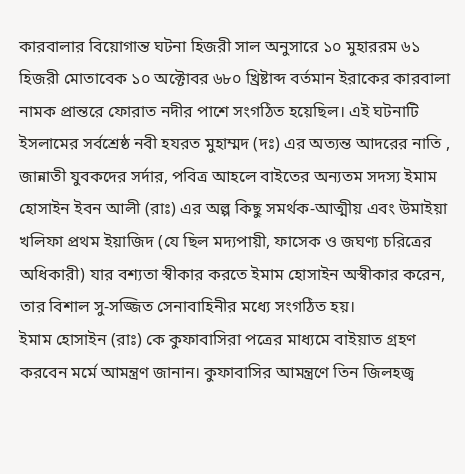কারবালার বিয়োগান্ত ঘটনা হিজরী সাল অনুসারে ১০ মুহাররম ৬১ হিজরী মোতাবেক ১০ অক্টোবর ৬৮০ খ্রিষ্টাব্দ বর্তমান ইরাকের কারবালা নামক প্রান্তরে ফোরাত নদীর পাশে সংগঠিত হয়েছিল। এই ঘটনাটি ইসলামের সর্বশ্রেষ্ঠ নবী হযরত মুহাম্মদ (দঃ) এর অত্যন্ত আদরের নাতি , জান্নাতী যুবকদের সর্দার, পবিত্র আহলে বাইতের অন্যতম সদস্য ইমাম হোসাইন ইবন আলী (রাঃ) এর অল্প কিছু সমর্থক-আত্মীয় এবং উমাইয়া খলিফা প্রথম ইয়াজিদ (যে ছিল মদ্যপায়ী, ফাসেক ও জঘণ্য চরিত্রের অধিকারী) যার বশ্যতা স্বীকার করতে ইমাম হোসাইন অস্বীকার করেন, তার বিশাল সু-সজ্জিত সেনাবাহিনীর মধ্যে সংগঠিত হয়।
ইমাম হোসাইন (রাঃ) কে কুফাবাসিরা পত্রের মাধ্যমে বাইয়াত গ্রহণ করবেন মর্মে আমন্ত্রণ জানান। কুফাবাসির আমন্ত্রণে তিন জিলহজ্ব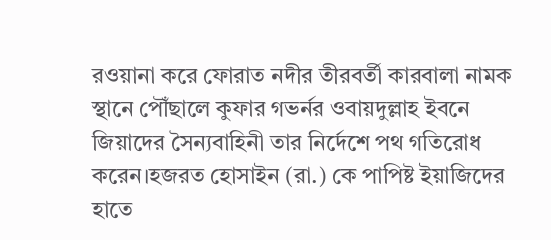রওয়ানা করে ফোরাত নদীর তীরবর্তী কারবালা নামক স্থানে পৌঁছালে কুফার গভর্নর ওবায়দুল্লাহ ইবনে জিয়াদের সৈন্যবাহিনী তার নির্দেশে পথ গতিরোধ করেন।হজরত হোসাইন (রা.) কে পাপিষ্ট ইয়াজিদের হাতে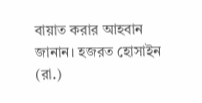বায়াত করার আহবান জানান। হজরত হোসাইন (রা.)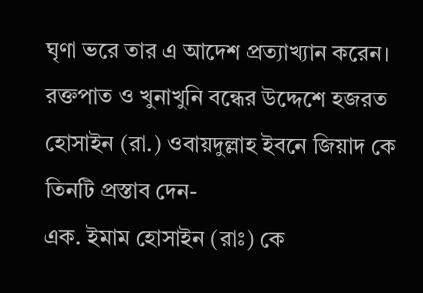ঘৃণা ভরে তার এ আদেশ প্রত্যাখ্যান করেন। রক্তপাত ও খুনাখুনি বন্ধের উদ্দেশে হজরত হোসাইন (রা.) ওবায়দুল্লাহ ইবনে জিয়াদ কে তিনটি প্রস্তাব দেন-
এক. ইমাম হোসাইন (রাঃ) কে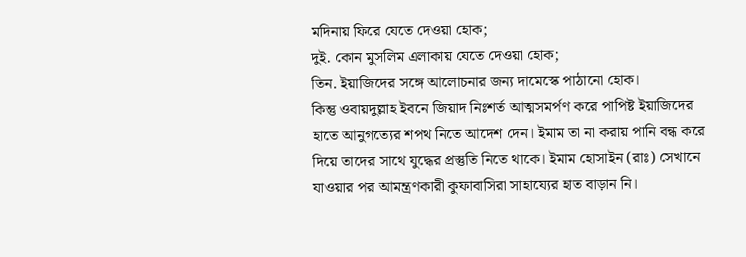মদিনায় ফিরে যেতে দেওয়া হোক;
দুই. কোন মুসলিম এলাকায় যেতে দেওয়া হোক;
তিন. ইয়াজিদের সঙ্গে আলোচনার জন্য দামেস্কে পাঠানো হোক।
কিন্তু ওবায়দুল্লাহ ইবনে জিয়াদ নিঃশর্ত আত্মসমর্পণ করে পাপিষ্ট ইয়াজিদের হাতে আনুগত্যের শপথ নিতে আদেশ দেন। ইমাম তা না করায় পানি বন্ধ করে দিয়ে তাদের সাথে যুদ্ধের প্রস্তুতি নিতে থাকে। ইমাম হোসাইন (রাঃ) সেখানে যাওয়ার পর আমন্ত্রণকারী কুফাবাসিরা সাহায্যের হাত বাড়ান নি।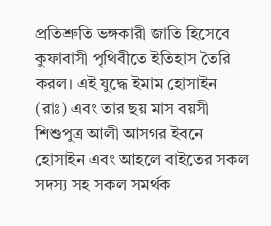প্রতিশ্রুতি ভঙ্গকারী জাতি হিসেবে কুফাবাসী পৃথিবীতে ইতিহাস তৈরি করল। এই যুদ্ধে ইমাম হোসাইন (রাঃ) এবং তার ছয় মাস বয়সী শিশুপুত্র আলী আসগর ইবনে হোসাইন এবং আহলে বাইতের সকল সদস্য সহ সকল সমর্থক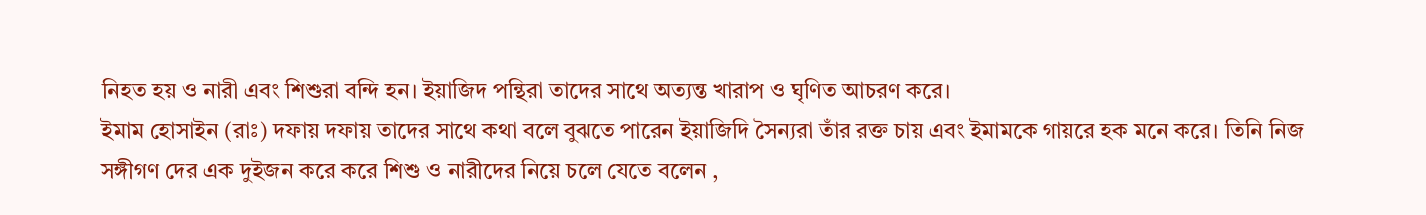নিহত হয় ও নারী এবং শিশুরা বন্দি হন। ইয়াজিদ পন্থিরা তাদের সাথে অত্যন্ত খারাপ ও ঘৃণিত আচরণ করে।
ইমাম হোসাইন (রাঃ) দফায় দফায় তাদের সাথে কথা বলে বুঝতে পারেন ইয়াজিদি সৈন্যরা তাঁর রক্ত চায় এবং ইমামকে গায়রে হক মনে করে। তিনি নিজ সঙ্গীগণ দের এক দুইজন করে করে শিশু ও নারীদের নিয়ে চলে যেতে বলেন ,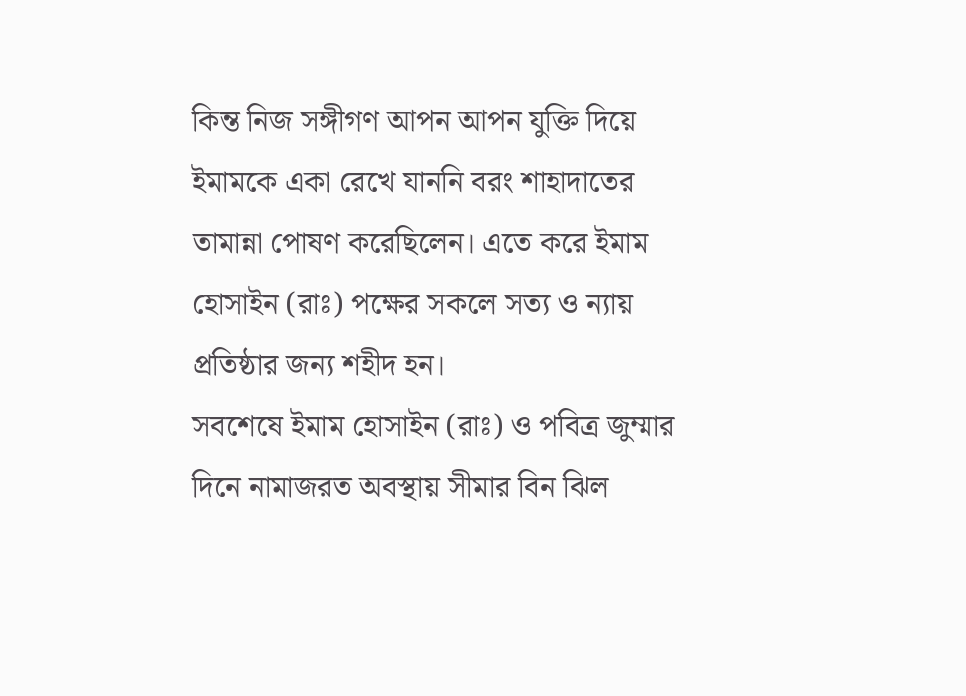কিন্ত নিজ সঙ্গীগণ আপন আপন যুক্তি দিয়ে ইমামকে একা রেখে যাননি বরং শাহাদাতের তামান্না পোষণ করেছিলেন। এতে করে ইমাম হোসাইন (রাঃ) পক্ষের সকলে সত্য ও ন্যায় প্রতিষ্ঠার জন্য শহীদ হন।
সবশেষে ইমাম হোসাইন (রাঃ) ও পবিত্র জুম্মার দিনে নামাজরত অবস্থায় সীমার বিন ঝিল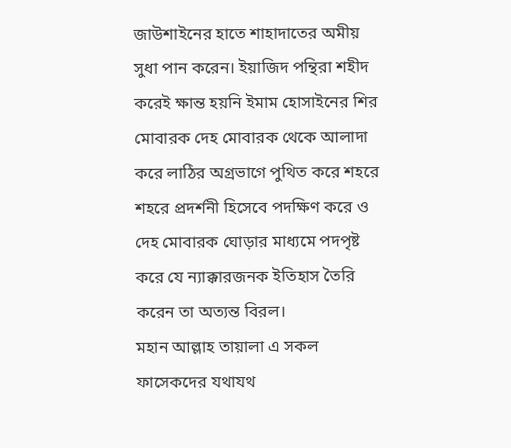জাউশাইনের হাতে শাহাদাতের অমীয় সুধা পান করেন। ইয়াজিদ পন্থিরা শহীদ করেই ক্ষান্ত হয়নি ইমাম হোসাইনের শির মোবারক দেহ মোবারক থেকে আলাদা করে লাঠির অগ্রভাগে পুথিত করে শহরে শহরে প্রদর্শনী হিসেবে পদক্ষিণ করে ও দেহ মোবারক ঘোড়ার মাধ্যমে পদপৃষ্ট করে যে ন্যাক্কারজনক ইতিহাস তৈরি করেন তা অত্যন্ত বিরল।
মহান আল্লাহ তায়ালা এ সকল ফাসেকদের যথাযথ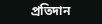প্রতিদান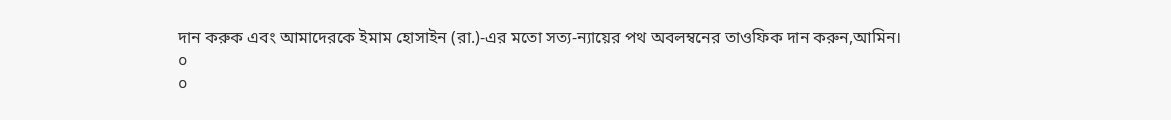দান করুক এবং আমাদেরকে ইমাম হোসাইন (রা.)-এর মতো সত্য-ন্যায়ের পথ অবলম্বনের তাওফিক দান করুন,আমিন।
০
০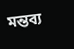মন্তব্য